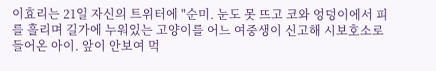이효리는 21일 자신의 트위터에 "순미. 눈도 못 뜨고 코와 엉덩이에서 피를 흘리며 길가에 누워있는 고양이를 어느 여중생이 신고해 시보호소로 들어온 아이. 앞이 안보여 먹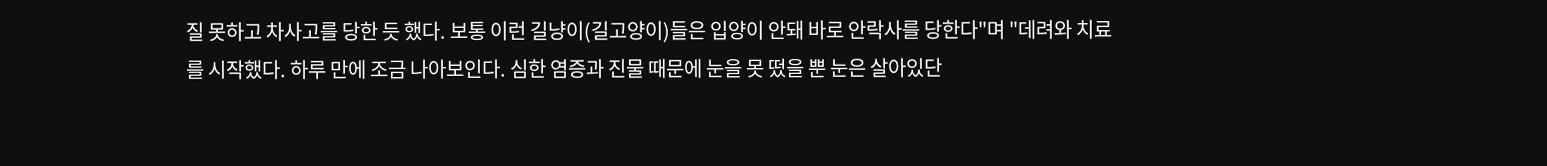질 못하고 차사고를 당한 듯 했다. 보통 이런 길냥이(길고양이)들은 입양이 안돼 바로 안락사를 당한다"며 "데려와 치료를 시작했다. 하루 만에 조금 나아보인다. 심한 염증과 진물 때문에 눈을 못 떴을 뿐 눈은 살아있단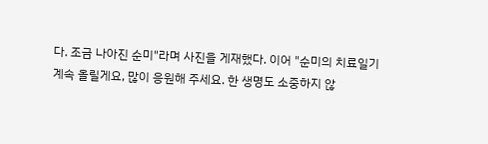다. 조금 나아진 순미"라며 사진을 게재했다. 이어 "순미의 치료일기 계속 올릴게요, 많이 응원해 주세요. 한 생명도 소중하지 않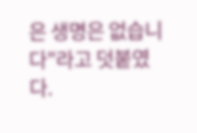은 생명은 없습니다"라고 덧붙였다.